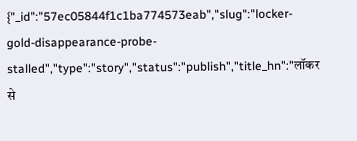{"_id":"57ec05844f1c1ba774573eab","slug":"locker-gold-disappearance-probe-stalled","type":"story","status":"publish","title_hn":"लॉकर से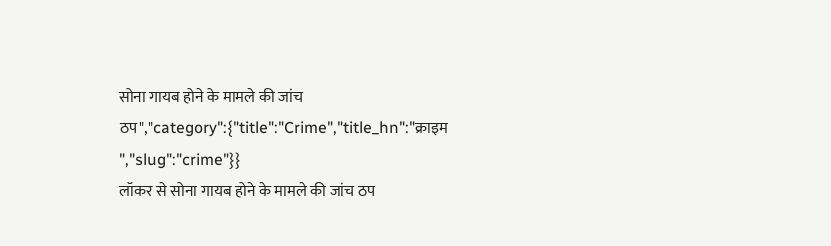सोना गायब होने के मामले की जांच ठप","category":{"title":"Crime","title_hn":"क्राइम ","slug":"crime"}}
लॉकर से सोना गायब होने के मामले की जांच ठप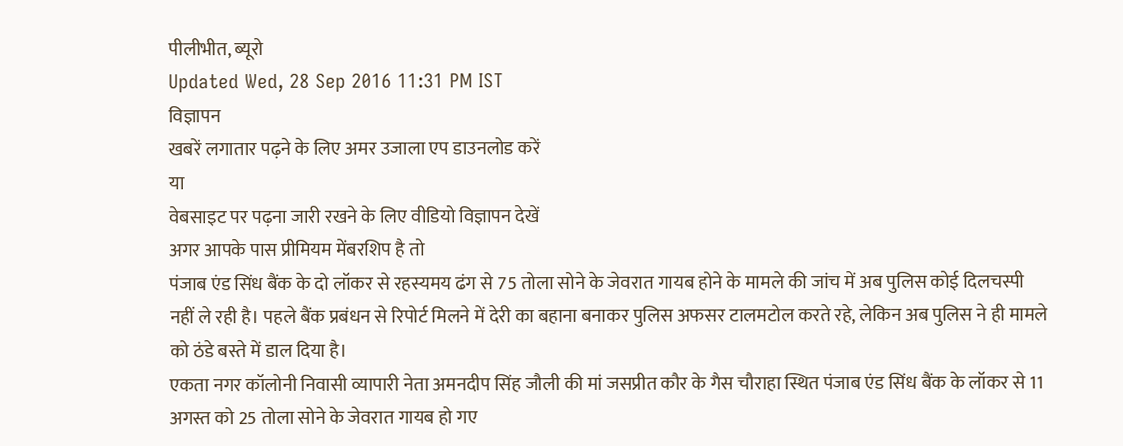पीलीभीत, ब्यूरो
Updated Wed, 28 Sep 2016 11:31 PM IST
विज्ञापन
खबरें लगातार पढ़ने के लिए अमर उजाला एप डाउनलोड करें
या
वेबसाइट पर पढ़ना जारी रखने के लिए वीडियो विज्ञापन देखें
अगर आपके पास प्रीमियम मेंबरशिप है तो
पंजाब एंड सिंध बैंक के दो लॉकर से रहस्यमय ढंग से 75 तोला सोने के जेवरात गायब होने के मामले की जांच में अब पुलिस कोई दिलचस्पी नहीं ले रही है। पहले बैंक प्रबंधन से रिपोर्ट मिलने में देरी का बहाना बनाकर पुलिस अफसर टालमटोल करते रहे, लेकिन अब पुलिस ने ही मामले को ठंडे बस्ते में डाल दिया है।
एकता नगर कॉलोनी निवासी व्यापारी नेता अमनदीप सिंह जौली की मां जसप्रीत कौर के गैस चौराहा स्थित पंजाब एंड सिंध बैंक के लॉकर से 11 अगस्त को 25 तोला सोने के जेवरात गायब हो गए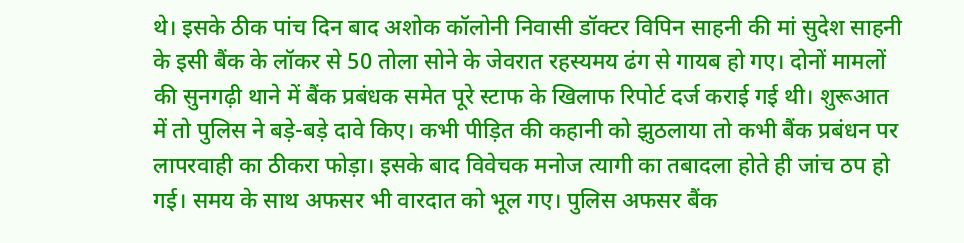थे। इसके ठीक पांच दिन बाद अशोक कॉलोनी निवासी डॉक्टर विपिन साहनी की मां सुदेश साहनी के इसी बैंक के लॉकर से 50 तोला सोने के जेवरात रहस्यमय ढंग से गायब हो गए। दोनों मामलों की सुनगढ़ी थाने में बैंक प्रबंधक समेत पूरे स्टाफ के खिलाफ रिपोर्ट दर्ज कराई गई थी। शुरूआत में तो पुलिस ने बड़े-बड़े दावे किए। कभी पीड़ित की कहानी को झुठलाया तो कभी बैंक प्रबंधन पर लापरवाही का ठीकरा फोड़ा। इसके बाद विवेचक मनोज त्यागी का तबादला होते ही जांच ठप हो गई। समय के साथ अफसर भी वारदात को भूल गए। पुलिस अफसर बैंक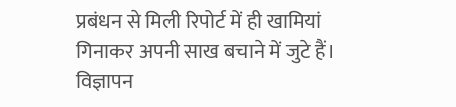प्रबंधन से मिली रिपोर्ट में ही खामियां गिनाकर अपनी साख बचाने में जुटे हैं।
विज्ञापन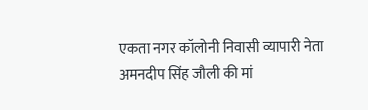एकता नगर कॉलोनी निवासी व्यापारी नेता अमनदीप सिंह जौली की मां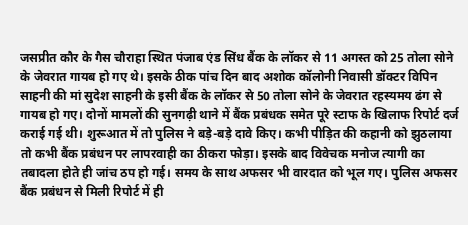जसप्रीत कौर के गैस चौराहा स्थित पंजाब एंड सिंध बैंक के लॉकर से 11 अगस्त को 25 तोला सोने के जेवरात गायब हो गए थे। इसके ठीक पांच दिन बाद अशोक कॉलोनी निवासी डॉक्टर विपिन साहनी की मां सुदेश साहनी के इसी बैंक के लॉकर से 50 तोला सोने के जेवरात रहस्यमय ढंग से गायब हो गए। दोनों मामलों की सुनगढ़ी थाने में बैंक प्रबंधक समेत पूरे स्टाफ के खिलाफ रिपोर्ट दर्ज कराई गई थी। शुरूआत में तो पुलिस ने बड़े-बड़े दावे किए। कभी पीड़ित की कहानी को झुठलाया तो कभी बैंक प्रबंधन पर लापरवाही का ठीकरा फोड़ा। इसके बाद विवेचक मनोज त्यागी का तबादला होते ही जांच ठप हो गई। समय के साथ अफसर भी वारदात को भूल गए। पुलिस अफसर बैंक प्रबंधन से मिली रिपोर्ट में ही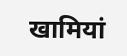खामियां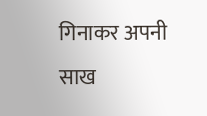गिनाकर अपनी साख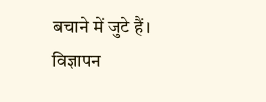बचाने में जुटे हैं।
विज्ञापन